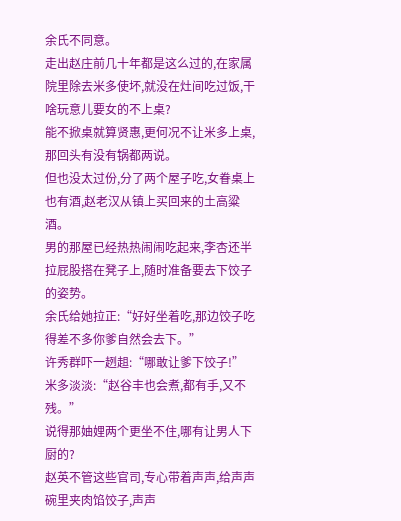余氏不同意。
走出赵庄前几十年都是这么过的,在家属院里除去米多使坏,就没在灶间吃过饭,干啥玩意儿要女的不上桌?
能不掀桌就算贤惠,更何况不让米多上桌,那回头有没有锅都两说。
但也没太过份,分了两个屋子吃,女眷桌上也有酒,赵老汉从镇上买回来的土高粱酒。
男的那屋已经热热闹闹吃起来,李杏还半拉屁股搭在凳子上,随时准备要去下饺子的姿势。
余氏给她拉正:“好好坐着吃,那边饺子吃得差不多你爹自然会去下。”
许秀群吓一趔趄:“哪敢让爹下饺子!”
米多淡淡:“赵谷丰也会煮,都有手,又不残。”
说得那妯娌两个更坐不住,哪有让男人下厨的?
赵英不管这些官司,专心带着声声,给声声碗里夹肉馅饺子,声声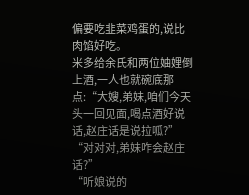偏要吃韭菜鸡蛋的,说比肉馅好吃。
米多给余氏和两位妯娌倒上酒,一人也就碗底那点:“大嫂,弟妹,咱们今天头一回见面,喝点酒好说话,赵庄话是说拉呱?”
“对对对,弟妹咋会赵庄话?”
“听娘说的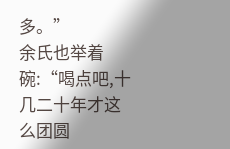多。”
余氏也举着碗:“喝点吧,十几二十年才这么团圆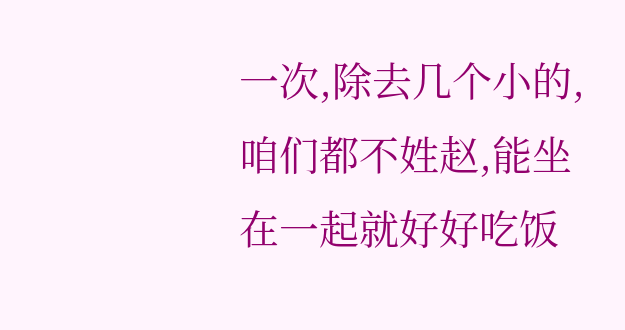一次,除去几个小的,咱们都不姓赵,能坐在一起就好好吃饭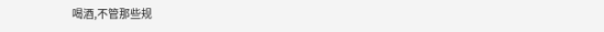喝酒,不管那些规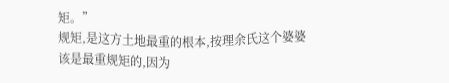矩。”
规矩,是这方土地最重的根本,按理余氏这个婆婆该是最重规矩的,因为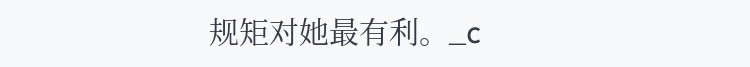规矩对她最有利。_c